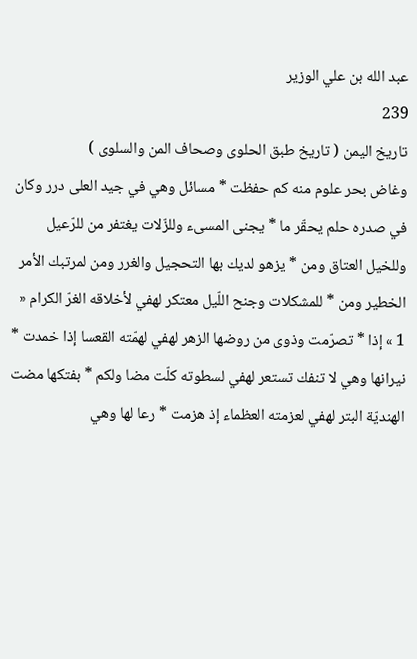عبد الله بن علي الوزير
239
تاريخ اليمن ( تاريخ طبق الحلوى وصحاف المن والسلوى )
وغاض بحر علوم منه كم حفظت * مسائل وهي في جيد العلى درر وكان في صدره حلم يحقّر ما * يجنى المسىء وللزّلات يغتفر من للرّعيل وللخيل العتاق ومن * يزهو لديك بها التحجيل والغرر ومن لمرتبك الأمر الخطير ومن * للمشكلات وجنح اللّيل معتكر لهفي لأخلاقه الغرّ الكرام « 1 » إذا * تصرّمت وذوى من روضها الزهر لهفي لهمّته القعسا إذا خمدت * نيرانها وهي لا تنفك تستعر لهفي لسطوته كلّت مضا ولكم * بفتكها مضت الهنديّة البتر لهفي لعزمته العظماء إذ هزمت * رعا لها وهي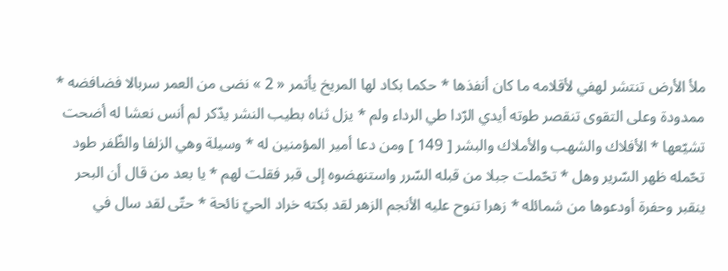ملأ الأرض تنتشر لهفي لأقلامه ما كان أنفذها * حكما بكاد لها المريخ يأتمر « 2 » نضى من العمر سربالا فضافضه * ممدودة وعلى التقوى تنقصر طوته أيدي الرّدا طي الرداء ولم * يزل ثناه بطيب النشر يدّكر لم أنس نعشا له أضحت تشيّعها * الأفلاك والشهب والأملاك والبشر [ 149 ] ومن دعا أمير المؤمنين له * وسيلة وهي الزلفا والظّفر طود تحّمله ظهر السّرير وهل * تحّملت جبلا من قبله السّرر واستنهضوه إلى قبر فقلت لهم * يا بعد من قال أن البحر ينقبر وحفرة أودعوها من شمائله * زهرا تنوح عليه الأنجم الزهر لقد بكته خراد الحيّ نائحة * حتّى لقد سال في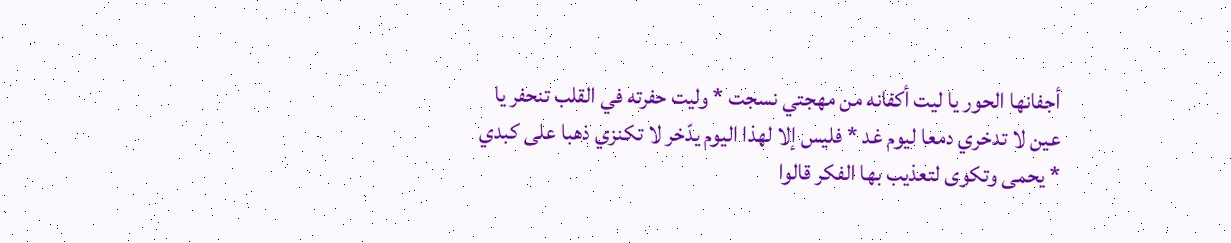أجفانها الحور يا ليت أكفانه من مهجتي نسجت * وليت حفرته في القلب تنحفر يا عين لا تدخري دمعا ليوم غد * فليس إلا لهذا اليوم يدّخر لا تكنزي ذهبا على كبدي * يحمى وتكوى لتعذيب بها الفكر قالوا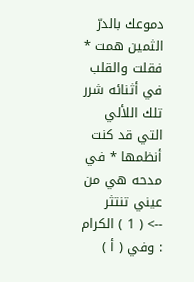دموعك بالدرّ الثمين همت * فقلت والقلب في أثنائه شرر تلك اللألي التي قد كنت أنظمها * في مدحه هي من عيني تنتثر
--> ( 1 ) الكرام : وفي ( أ )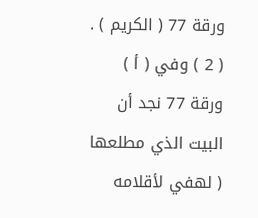ورقة 77 ( الكريم ) . ( 2 ) وفي ( أ ) ورقة 77 نجد أن البيت الذي مطلعها ( لهفي لأقلامه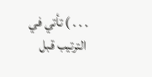. . . ) تأتي في الترتيب قبل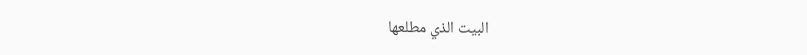البيت الذي مطلعها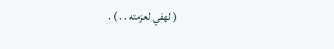( لهفي لعزمته . . ) .